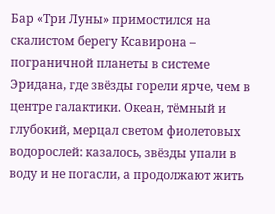Бар «Три Луны» примостился на скалистом берегу Ксавирона – пограничной планеты в системе Эридана, где звёзды горели ярче, чем в центре галактики. Океан, тёмный и глубокий, мерцал светом фиолетовых водорослей: казалось, звёзды упали в воду и не погасли, а продолжают жить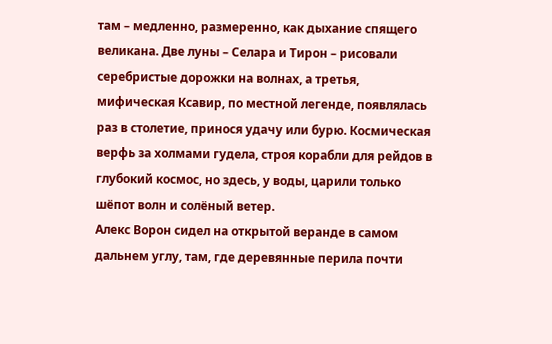там – медленно, размеренно, как дыхание спящего великана. Две луны – Селара и Тирон – рисовали серебристые дорожки на волнах, а третья, мифическая Ксавир, по местной легенде, появлялась раз в столетие, принося удачу или бурю. Космическая верфь за холмами гудела, строя корабли для рейдов в глубокий космос, но здесь, у воды, царили только шёпот волн и солёный ветер.
Алекс Ворон сидел на открытой веранде в самом дальнем углу, там, где деревянные перила почти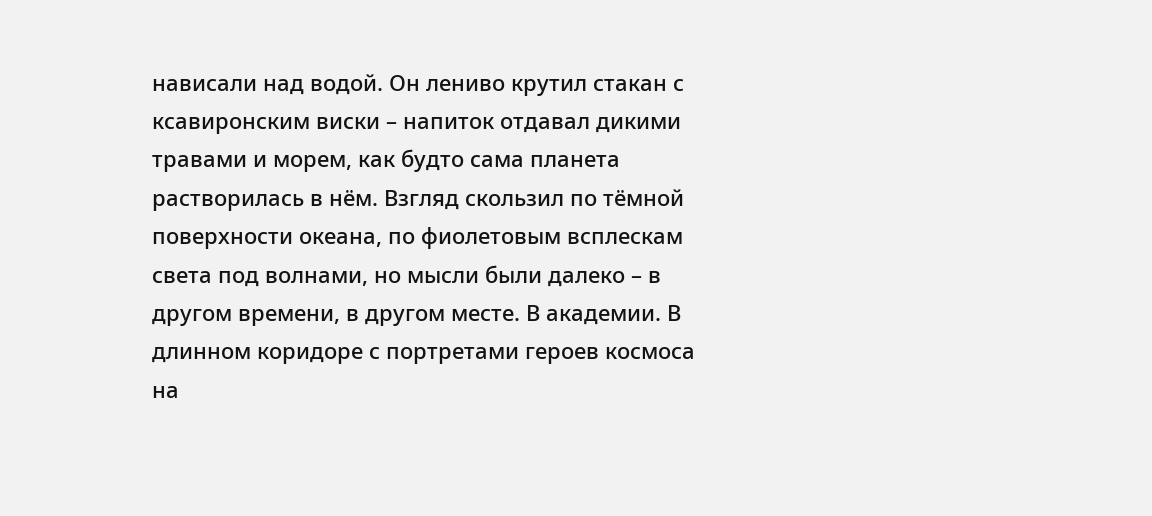нависали над водой. Он лениво крутил стакан с ксавиронским виски – напиток отдавал дикими травами и морем, как будто сама планета растворилась в нём. Взгляд скользил по тёмной поверхности океана, по фиолетовым всплескам света под волнами, но мысли были далеко – в другом времени, в другом месте. В академии. В длинном коридоре с портретами героев космоса на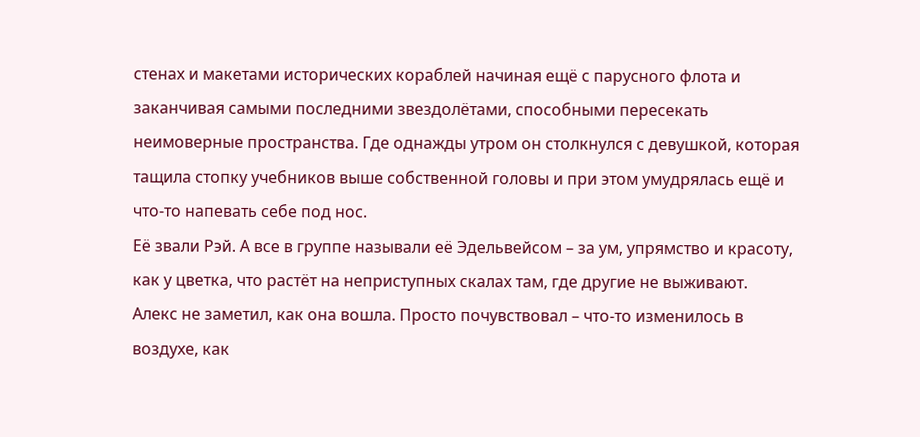стенах и макетами исторических кораблей начиная ещё с парусного флота и заканчивая самыми последними звездолётами, способными пересекать неимоверные пространства. Где однажды утром он столкнулся с девушкой, которая тащила стопку учебников выше собственной головы и при этом умудрялась ещё и что-то напевать себе под нос.
Её звали Рэй. А все в группе называли её Эдельвейсом – за ум, упрямство и красоту, как у цветка, что растёт на неприступных скалах там, где другие не выживают.
Алекс не заметил, как она вошла. Просто почувствовал – что-то изменилось в воздухе, как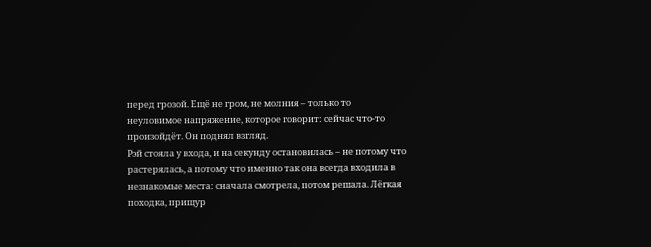перед грозой. Ещё не гром, не молния – только то неуловимое напряжение, которое говорит: сейчас что-то произойдёт. Он поднял взгляд.
Рэй стояла у входа, и на секунду остановилась – не потому что растерялась, а потому что именно так она всегда входила в незнакомые места: сначала смотрела, потом решала. Лёгкая походка, прищур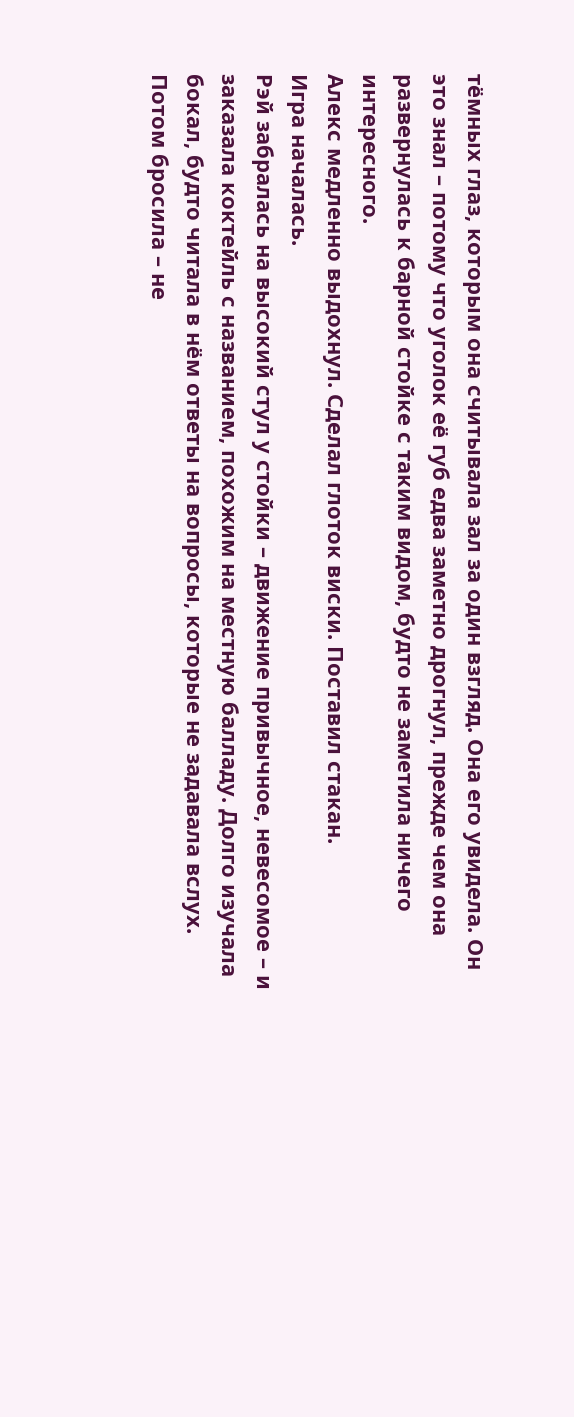тёмных глаз, которым она считывала зал за один взгляд. Она его увидела. Он это знал – потому что уголок её губ едва заметно дрогнул, прежде чем она развернулась к барной стойке с таким видом, будто не заметила ничего интересного.
Алекс медленно выдохнул. Сделал глоток виски. Поставил стакан.
Игра началась.
Рэй забралась на высокий стул у стойки – движение привычное, невесомое – и заказала коктейль с названием, похожим на местную балладу. Долго изучала бокал, будто читала в нём ответы на вопросы, которые не задавала вслух. Потом бросила – не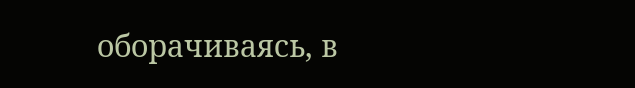оборачиваясь, в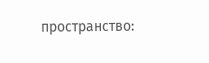пространство: